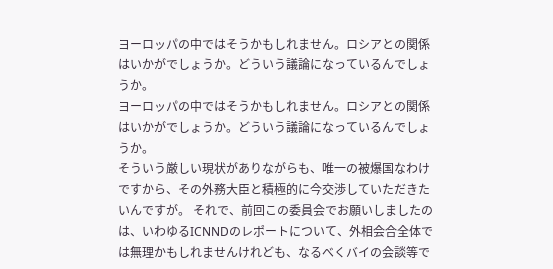ヨーロッパの中ではそうかもしれません。ロシアとの関係はいかがでしょうか。どういう議論になっているんでしょうか。
ヨーロッパの中ではそうかもしれません。ロシアとの関係はいかがでしょうか。どういう議論になっているんでしょうか。
そういう厳しい現状がありながらも、唯一の被爆国なわけですから、その外務大臣と積極的に今交渉していただきたいんですが。 それで、前回この委員会でお願いしましたのは、いわゆるICNNDのレポートについて、外相会合全体では無理かもしれませんけれども、なるべくバイの会談等で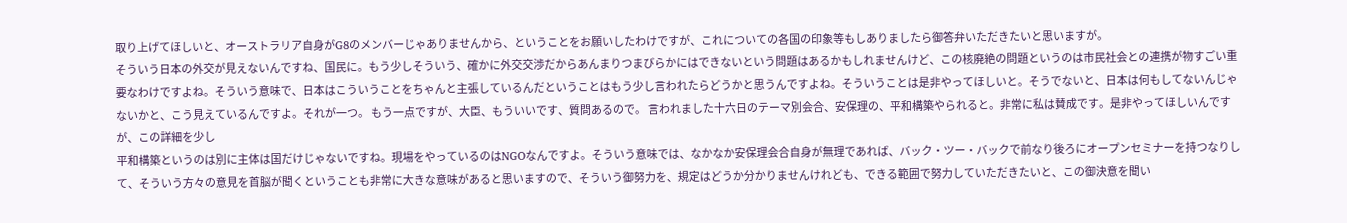取り上げてほしいと、オーストラリア自身がG8のメンバーじゃありませんから、ということをお願いしたわけですが、これについての各国の印象等もしありましたら御答弁いただきたいと思いますが。
そういう日本の外交が見えないんですね、国民に。もう少しそういう、確かに外交交渉だからあんまりつまびらかにはできないという問題はあるかもしれませんけど、この核廃絶の問題というのは市民社会との連携が物すごい重要なわけですよね。そういう意味で、日本はこういうことをちゃんと主張しているんだということはもう少し言われたらどうかと思うんですよね。そういうことは是非やってほしいと。そうでないと、日本は何もしてないんじゃないかと、こう見えているんですよ。それが一つ。 もう一点ですが、大臣、もういいです、質問あるので。 言われました十六日のテーマ別会合、安保理の、平和構築やられると。非常に私は賛成です。是非やってほしいんですが、この詳細を少し
平和構築というのは別に主体は国だけじゃないですね。現場をやっているのはNGOなんですよ。そういう意味では、なかなか安保理会合自身が無理であれば、バック・ツー・バックで前なり後ろにオープンセミナーを持つなりして、そういう方々の意見を首脳が聞くということも非常に大きな意味があると思いますので、そういう御努力を、規定はどうか分かりませんけれども、できる範囲で努力していただきたいと、この御決意を聞い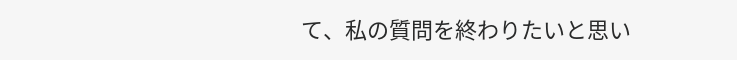て、私の質問を終わりたいと思い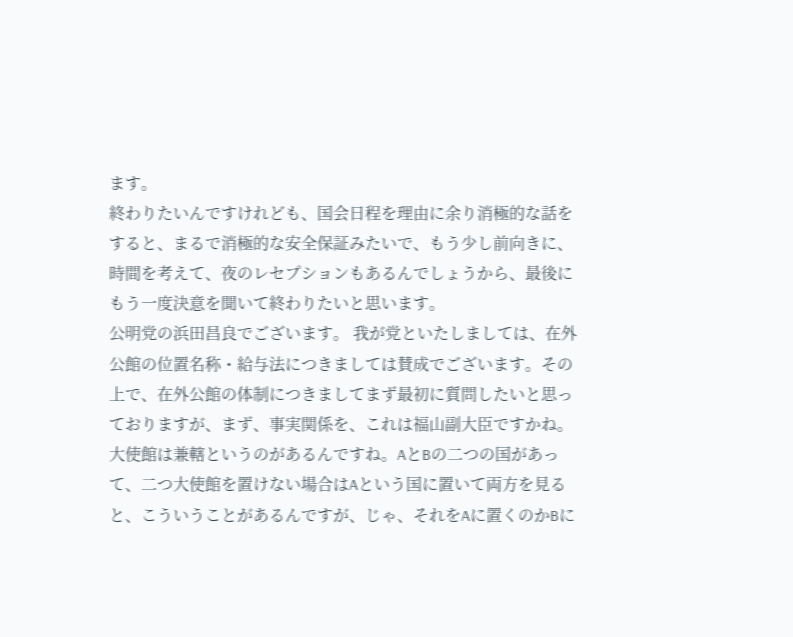ます。
終わりたいんですけれども、国会日程を理由に余り消極的な話をすると、まるで消極的な安全保証みたいで、もう少し前向きに、時間を考えて、夜のレセプションもあるんでしょうから、最後にもう一度決意を聞いて終わりたいと思います。
公明党の浜田昌良でございます。 我が党といたしましては、在外公館の位置名称・給与法につきましては賛成でございます。その上で、在外公館の体制につきましてまず最初に質問したいと思っておりますが、まず、事実関係を、これは福山副大臣ですかね。 大使館は兼轄というのがあるんですね。AとBの二つの国があって、二つ大使館を置けない場合はAという国に置いて両方を見ると、こういうことがあるんですが、じゃ、それをAに置くのかBに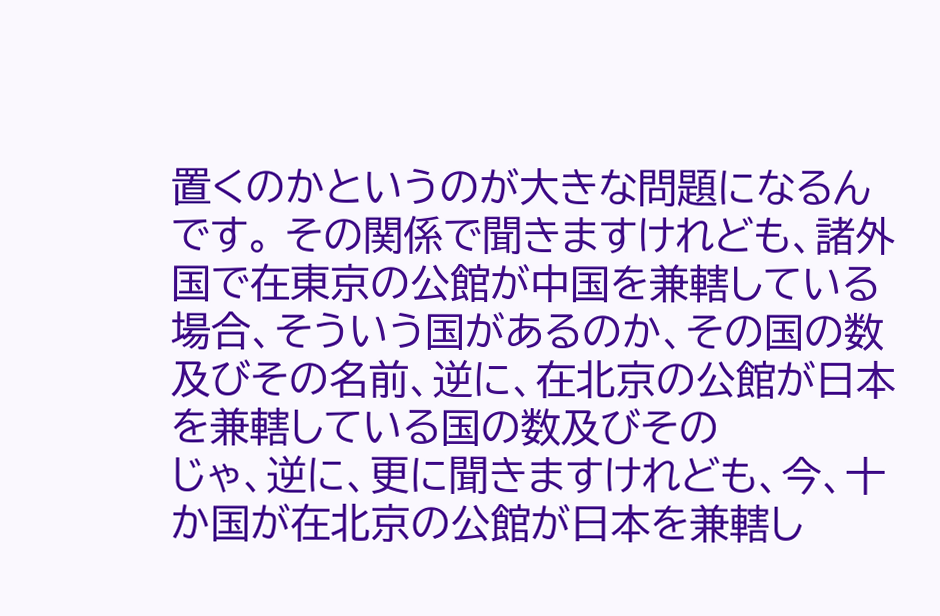置くのかというのが大きな問題になるんです。 その関係で聞きますけれども、諸外国で在東京の公館が中国を兼轄している場合、そういう国があるのか、その国の数及びその名前、逆に、在北京の公館が日本を兼轄している国の数及びその
じゃ、逆に、更に聞きますけれども、今、十か国が在北京の公館が日本を兼轄し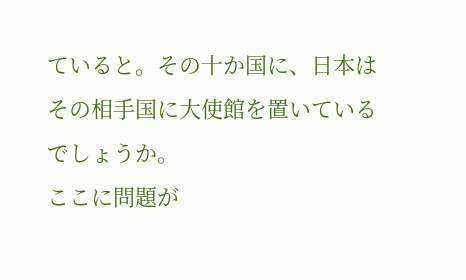ていると。その十か国に、日本はその相手国に大使館を置いているでしょうか。
ここに問題が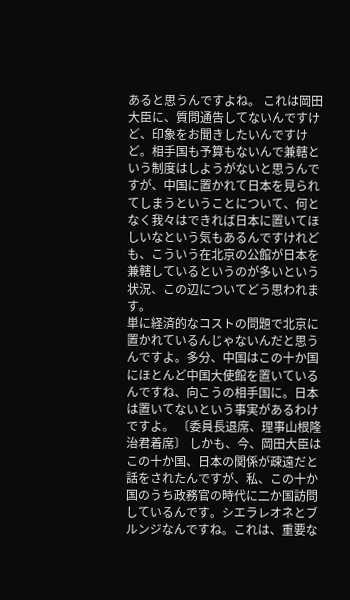あると思うんですよね。 これは岡田大臣に、質問通告してないんですけど、印象をお聞きしたいんですけど。相手国も予算もないんで兼轄という制度はしようがないと思うんですが、中国に置かれて日本を見られてしまうということについて、何となく我々はできれば日本に置いてほしいなという気もあるんですけれども、こういう在北京の公館が日本を兼轄しているというのが多いという状況、この辺についてどう思われます。
単に経済的なコストの問題で北京に置かれているんじゃないんだと思うんですよ。多分、中国はこの十か国にほとんど中国大使館を置いているんですね、向こうの相手国に。日本は置いてないという事実があるわけですよ。 〔委員長退席、理事山根隆治君着席〕 しかも、今、岡田大臣はこの十か国、日本の関係が疎遠だと話をされたんですが、私、この十か国のうち政務官の時代に二か国訪問しているんです。シエラレオネとブルンジなんですね。これは、重要な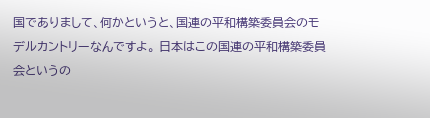国でありまして、何かというと、国連の平和構築委員会のモデルカントリーなんですよ。 日本はこの国連の平和構築委員会というの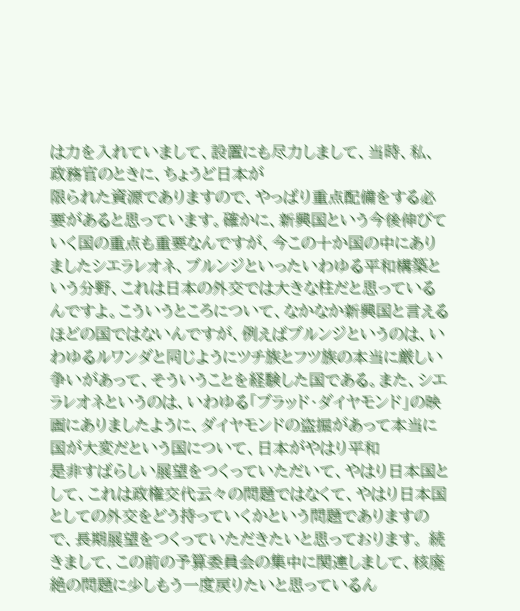は力を入れていまして、設置にも尽力しまして、当時、私、政務官のときに、ちょうど日本が
限られた資源でありますので、やっぱり重点配備をする必要があると思っています。確かに、新興国という今後伸びていく国の重点も重要なんですが、今この十か国の中にありましたシエラレオネ、ブルンジといったいわゆる平和構築という分野、これは日本の外交では大きな柱だと思っているんですよ。こういうところについて、なかなか新興国と言えるほどの国ではないんですが、例えばブルンジというのは、いわゆるルワンダと同じようにツチ族とフツ族の本当に厳しい争いがあって、そういうことを経験した国である。また、シエラレオネというのは、いわゆる「ブラッド・ダイヤモンド」の映画にありましたように、ダイヤモンドの盗掘があって本当に国が大変だという国について、日本がやはり平和
是非すばらしい展望をつくっていただいて、やはり日本国として、これは政権交代云々の問題ではなくて、やはり日本国としての外交をどう持っていくかという問題でありますので、長期展望をつくっていただきたいと思っております。 続きまして、この前の予算委員会の集中に関連しまして、核廃絶の問題に少しもう一度戻りたいと思っているん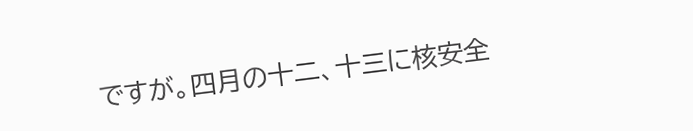ですが。四月の十二、十三に核安全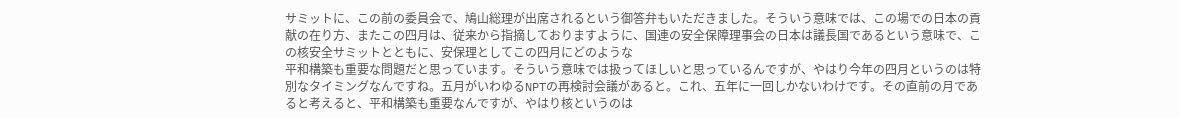サミットに、この前の委員会で、鳩山総理が出席されるという御答弁もいただきました。そういう意味では、この場での日本の貢献の在り方、またこの四月は、従来から指摘しておりますように、国連の安全保障理事会の日本は議長国であるという意味で、この核安全サミットとともに、安保理としてこの四月にどのような
平和構築も重要な問題だと思っています。そういう意味では扱ってほしいと思っているんですが、やはり今年の四月というのは特別なタイミングなんですね。五月がいわゆるNPTの再検討会議があると。これ、五年に一回しかないわけです。その直前の月であると考えると、平和構築も重要なんですが、やはり核というのは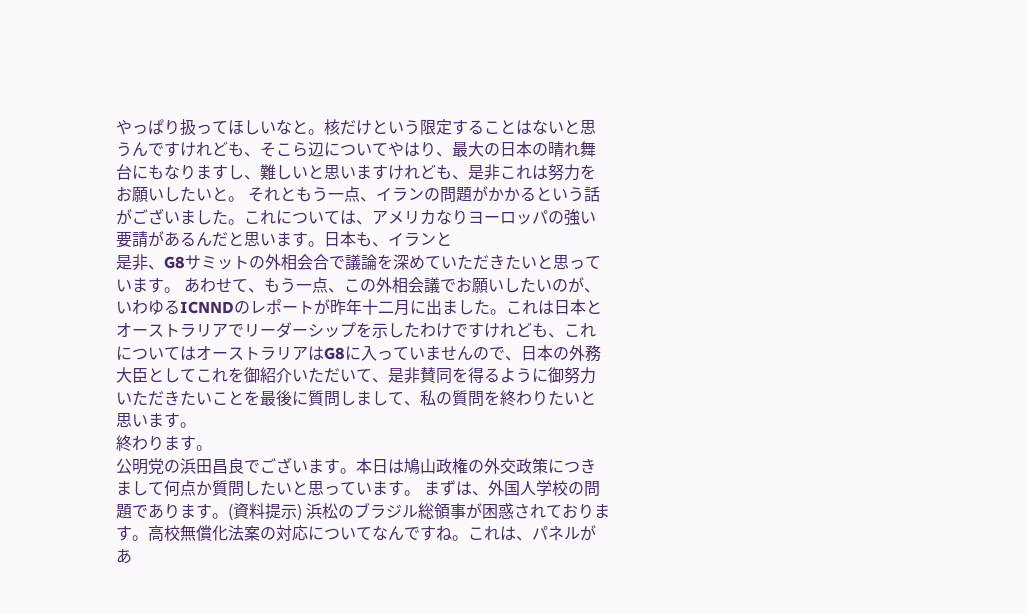やっぱり扱ってほしいなと。核だけという限定することはないと思うんですけれども、そこら辺についてやはり、最大の日本の晴れ舞台にもなりますし、難しいと思いますけれども、是非これは努力をお願いしたいと。 それともう一点、イランの問題がかかるという話がございました。これについては、アメリカなりヨーロッパの強い要請があるんだと思います。日本も、イランと
是非、G8サミットの外相会合で議論を深めていただきたいと思っています。 あわせて、もう一点、この外相会議でお願いしたいのが、いわゆるICNNDのレポートが昨年十二月に出ました。これは日本とオーストラリアでリーダーシップを示したわけですけれども、これについてはオーストラリアはG8に入っていませんので、日本の外務大臣としてこれを御紹介いただいて、是非賛同を得るように御努力いただきたいことを最後に質問しまして、私の質問を終わりたいと思います。
終わります。
公明党の浜田昌良でございます。本日は鳩山政権の外交政策につきまして何点か質問したいと思っています。 まずは、外国人学校の問題であります。(資料提示) 浜松のブラジル総領事が困惑されております。高校無償化法案の対応についてなんですね。これは、パネルがあ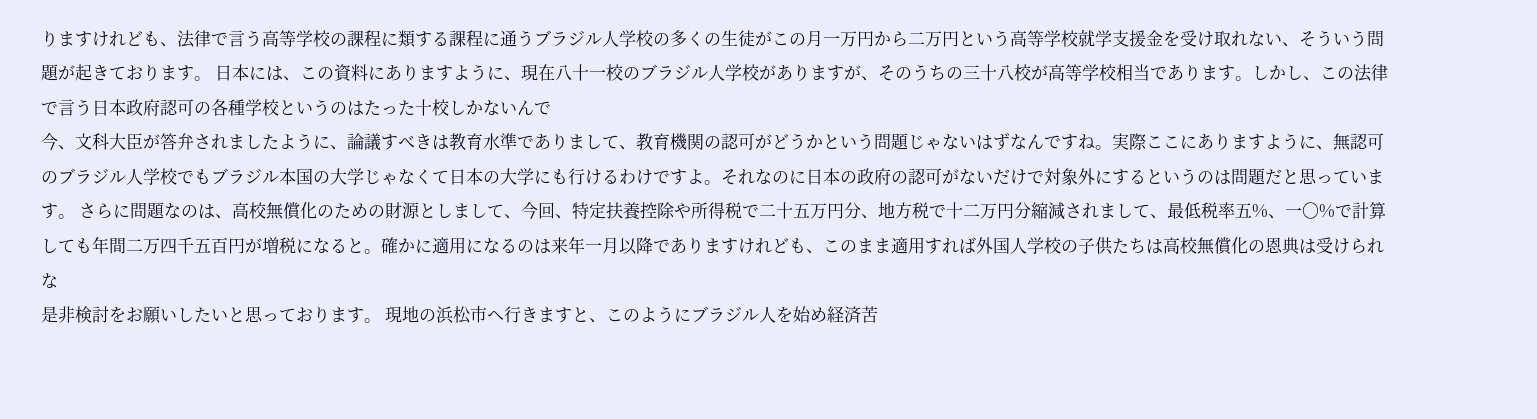りますけれども、法律で言う高等学校の課程に類する課程に通うブラジル人学校の多くの生徒がこの月一万円から二万円という高等学校就学支援金を受け取れない、そういう問題が起きております。 日本には、この資料にありますように、現在八十一校のブラジル人学校がありますが、そのうちの三十八校が高等学校相当であります。しかし、この法律で言う日本政府認可の各種学校というのはたった十校しかないんで
今、文科大臣が答弁されましたように、論議すべきは教育水準でありまして、教育機関の認可がどうかという問題じゃないはずなんですね。実際ここにありますように、無認可のブラジル人学校でもブラジル本国の大学じゃなくて日本の大学にも行けるわけですよ。それなのに日本の政府の認可がないだけで対象外にするというのは問題だと思っています。 さらに問題なのは、高校無償化のための財源としまして、今回、特定扶養控除や所得税で二十五万円分、地方税で十二万円分縮減されまして、最低税率五%、一〇%で計算しても年間二万四千五百円が増税になると。確かに適用になるのは来年一月以降でありますけれども、このまま適用すれば外国人学校の子供たちは高校無償化の恩典は受けられな
是非検討をお願いしたいと思っております。 現地の浜松市へ行きますと、このようにブラジル人を始め経済苦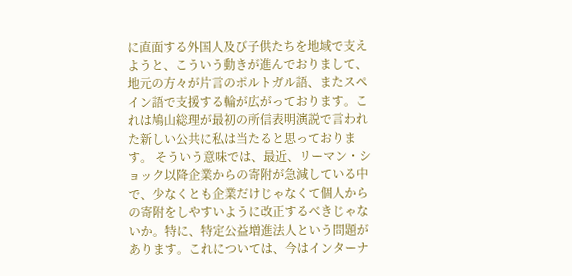に直面する外国人及び子供たちを地域で支えようと、こういう動きが進んでおりまして、地元の方々が片言のポルトガル語、またスペイン語で支援する輪が広がっております。これは鳩山総理が最初の所信表明演説で言われた新しい公共に私は当たると思っております。 そういう意味では、最近、リーマン・ショック以降企業からの寄附が急減している中で、少なくとも企業だけじゃなくて個人からの寄附をしやすいように改正するべきじゃないか。特に、特定公益増進法人という問題があります。これについては、今はインターナ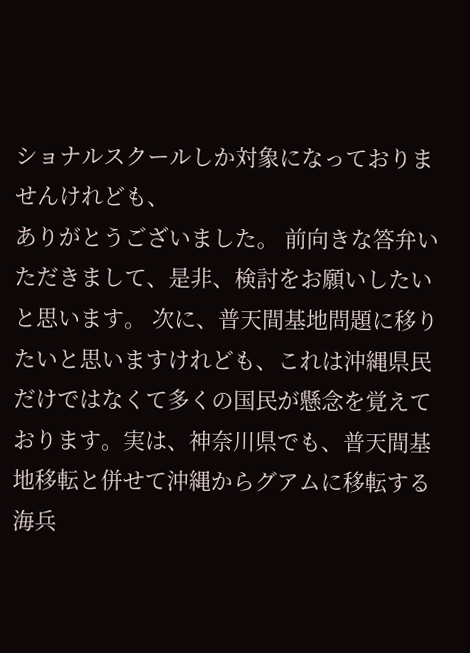ショナルスクールしか対象になっておりませんけれども、
ありがとうございました。 前向きな答弁いただきまして、是非、検討をお願いしたいと思います。 次に、普天間基地問題に移りたいと思いますけれども、これは沖縄県民だけではなくて多くの国民が懸念を覚えております。実は、神奈川県でも、普天間基地移転と併せて沖縄からグアムに移転する海兵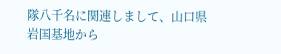隊八千名に関連しまして、山口県岩国基地から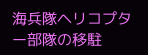海兵隊ヘリコプター部隊の移駐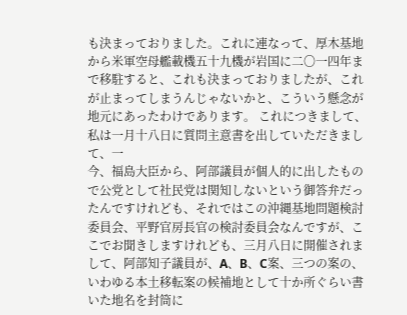も決まっておりました。これに連なって、厚木基地から米軍空母艦載機五十九機が岩国に二〇一四年まで移駐すると、これも決まっておりましたが、これが止まってしまうんじゃないかと、こういう懸念が地元にあったわけであります。 これにつきまして、私は一月十八日に質問主意書を出していただきまして、一
今、福島大臣から、阿部議員が個人的に出したもので公党として社民党は関知しないという御答弁だったんですけれども、それではこの沖縄基地問題検討委員会、平野官房長官の検討委員会なんですが、ここでお聞きしますけれども、三月八日に開催されまして、阿部知子議員が、A、B、C案、三つの案の、いわゆる本土移転案の候補地として十か所ぐらい書いた地名を封筒に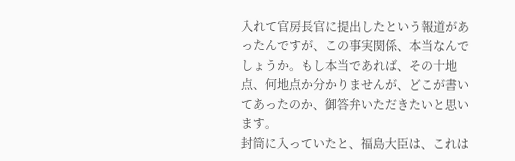入れて官房長官に提出したという報道があったんですが、この事実関係、本当なんでしょうか。もし本当であれば、その十地点、何地点か分かりませんが、どこが書いてあったのか、御答弁いただきたいと思います。
封筒に入っていたと、福島大臣は、これは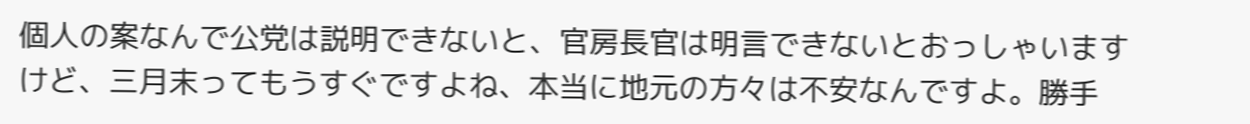個人の案なんで公党は説明できないと、官房長官は明言できないとおっしゃいますけど、三月末ってもうすぐですよね、本当に地元の方々は不安なんですよ。勝手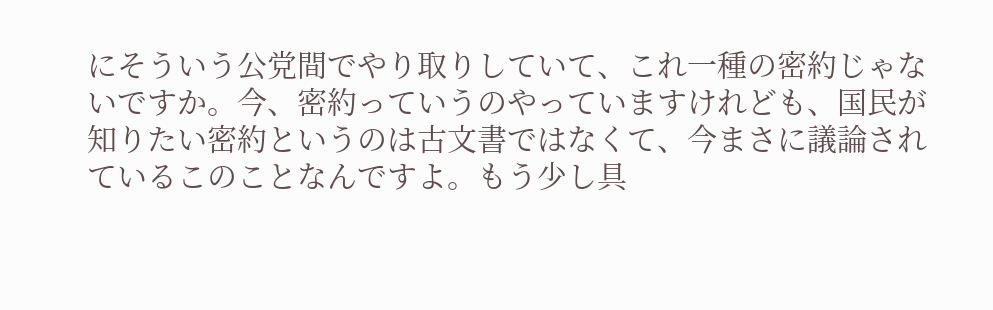にそういう公党間でやり取りしていて、これ一種の密約じゃないですか。今、密約っていうのやっていますけれども、国民が知りたい密約というのは古文書ではなくて、今まさに議論されているこのことなんですよ。もう少し具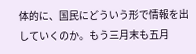体的に、国民にどういう形で情報を出していくのか。もう三月末も五月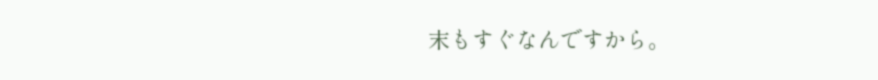末もすぐなんですから。